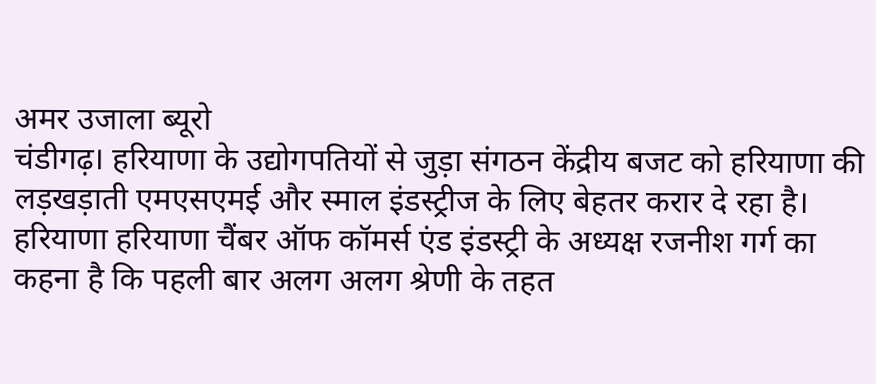अमर उजाला ब्यूरो
चंडीगढ़। हरियाणा के उद्योगपतियों से जुड़ा संगठन केंद्रीय बजट को हरियाणा की लड़खड़ाती एमएसएमई और स्माल इंडस्ट्रीज के लिए बेहतर करार दे रहा है। हरियाणा हरियाणा चैंबर ऑफ कॉमर्स एंड इंडस्ट्री के अध्यक्ष रजनीश गर्ग का कहना है कि पहली बार अलग अलग श्रेणी के तहत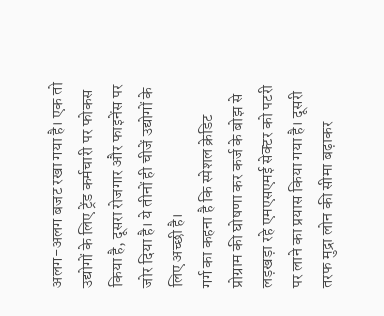अलग-अलग बजट रखा गया है। एक तो उद्योगों के लिए ट्रेंड कर्मचारी पर फोकस किया है, दूसरा रोजगार और फाइनेंस पर जोर दिया है। ये तीनों ही चीजें उद्योगों के लिए अच्छी है।
गर्ग का कहना है कि स्पेशल क्रेडिट प्रोग्राम की घोषणा कर कर्ज के बोझ से लड़खड़ा रहे एमएसएमई सेक्टर को पटरी पर लाने का प्रयास किया गया है। दूसरी तरफ मुद्रा लोन की सीमा बढ़ाकर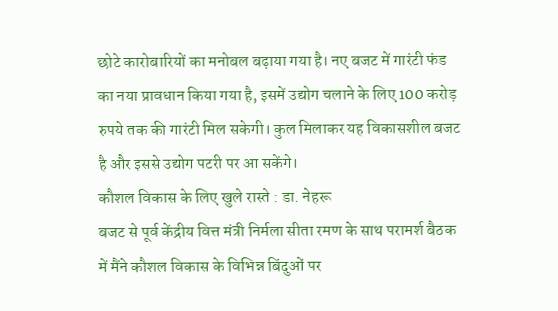छोटे कारोबारियों का मनोबल बढ़ाया गया है। नए बजट में गारंटी फंड का नया प्रावधान किया गया है, इसमें उद्योग चलाने के लिए 100 करोड़ रुपये तक की गारंटी मिल सकेगी। कुल मिलाकर यह विकासशील बजट है और इससे उद्योग पटरी पर आ सकेंगे।
कौशल विकास के लिए खुले रास्ते : डा. नेहरू
बजट से पूर्व केंद्रीय वित्त मंत्री निर्मला सीता रमण के साथ परामर्श बैठक में मैंने कौशल विकास के विभिन्न बिंदुओं पर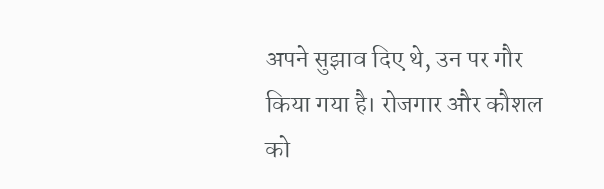अपने सुझाव दिए थे, उन पर गौर किया गया है। रोजगार और कौशल को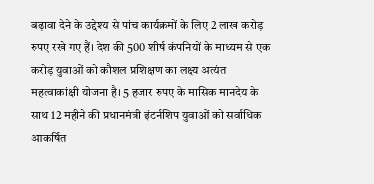बढ़ावा देने के उद्देश्य से पांच कार्यक्रमों के लिए 2 लाख करोड़ रुपए रखे गए हैं। देश की 500 शीर्ष कंपनियों के माध्यम से एक करोड़ युवाओं को कौशल प्रशिक्षण का लक्ष्य अत्यंत महत्वाकांक्षी योजना है। 5 हजार रुपए के मासिक मानदेय के साथ 12 महीने की प्रधानमंत्री इंटर्नशिप युवाओं को सर्वाधिक आकर्षित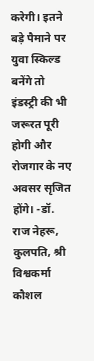करेगी। इतने बड़े पैमाने पर युवा स्किल्ड बनेंगे तो इंडस्ट्री की भी जरूरत पूरी होगी और रोजगार के नए अवसर सृजित होंगे। -डॉ. राज नेहरू, कुलपति, श्री विश्वकर्मा कौशल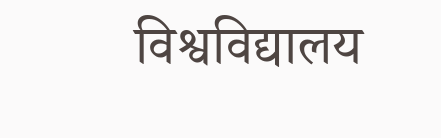विश्वविद्यालय